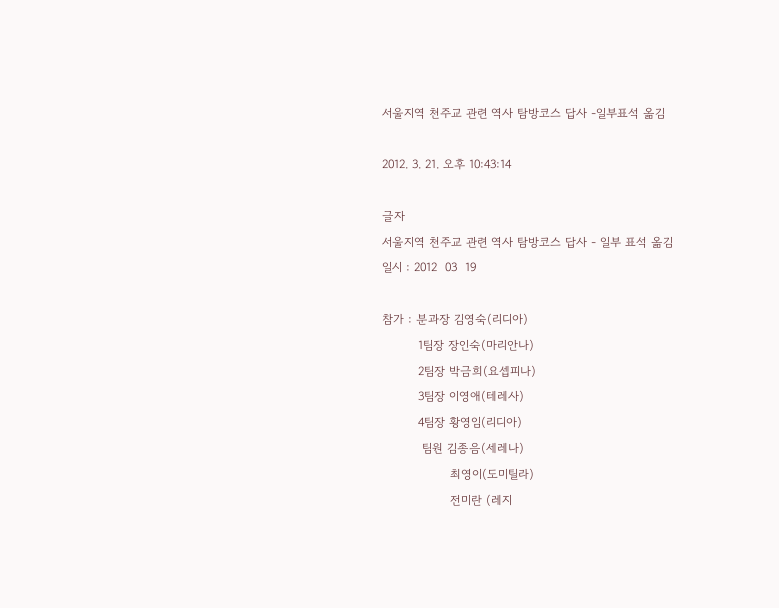서울지역 천주교 관련 역사 탐방코스 답사 -일부표석 옮김

2012. 3. 21. 오후 10:43:14

글자
서울지역 천주교 관련 역사 탐방코스 답사 - 일부 표석 옮김
일시 : 2012  03  19

참가 : 분과장 김영숙(리디아)
         1팀장 장인숙(마리안나)
         2팀장 박금희(요셉피나)
         3팀장 이영애(테레사)
         4팀장 황영임(리디아)
          팀원 김종음(세레나)
                 최영이(도미틸라)
                 전미란 (레지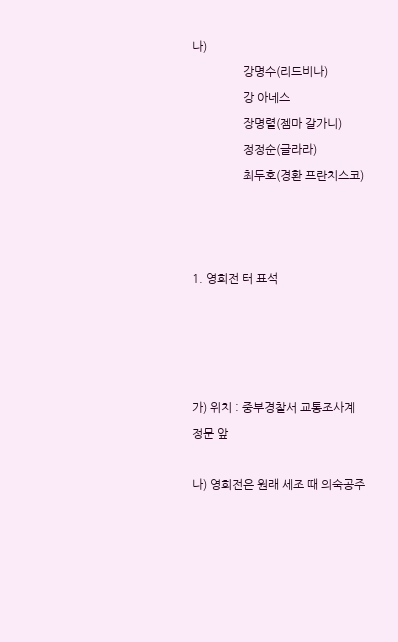나)
                 강명수(리드비나)
                 강 아네스
                 장명렬(젬마 갈가니)
                 정정순(글라라)
                 최두호(경환 프란치스코)



1. 영희전 터 표석




가) 위치 : 중부경찰서 교통조사계 정문 앞

나) 영희전은 원래 세조 때 의숙공주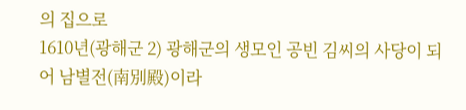의 집으로
1610년(광해군 2) 광해군의 생모인 공빈 김씨의 사당이 되어 남별전(南別殿)이라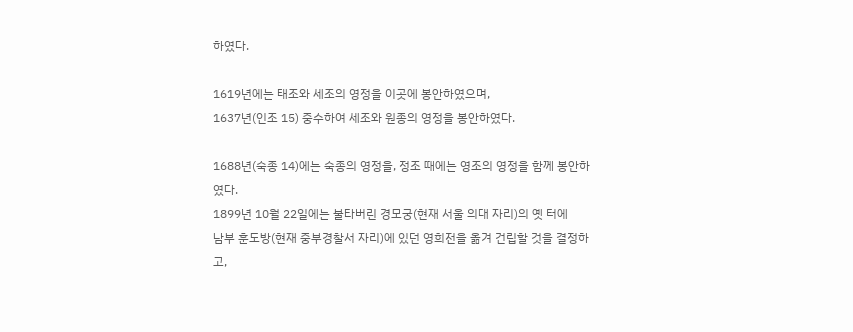하였다.

1619년에는 태조와 세조의 영정을 이곳에 봉안하였으며,
1637년(인조 15) 중수하여 세조와 원종의 영정을 봉안하였다.

1688년(숙종 14)에는 숙종의 영정을, 정조 때에는 영조의 영정을 함께 봉안하였다.
1899년 10월 22일에는 불타버린 경모궁(현재 서울 의대 자리)의 옛 터에
남부 훈도방(현재 중부경찰서 자리)에 있던 영희전을 옮겨 건립할 것을 결정하고,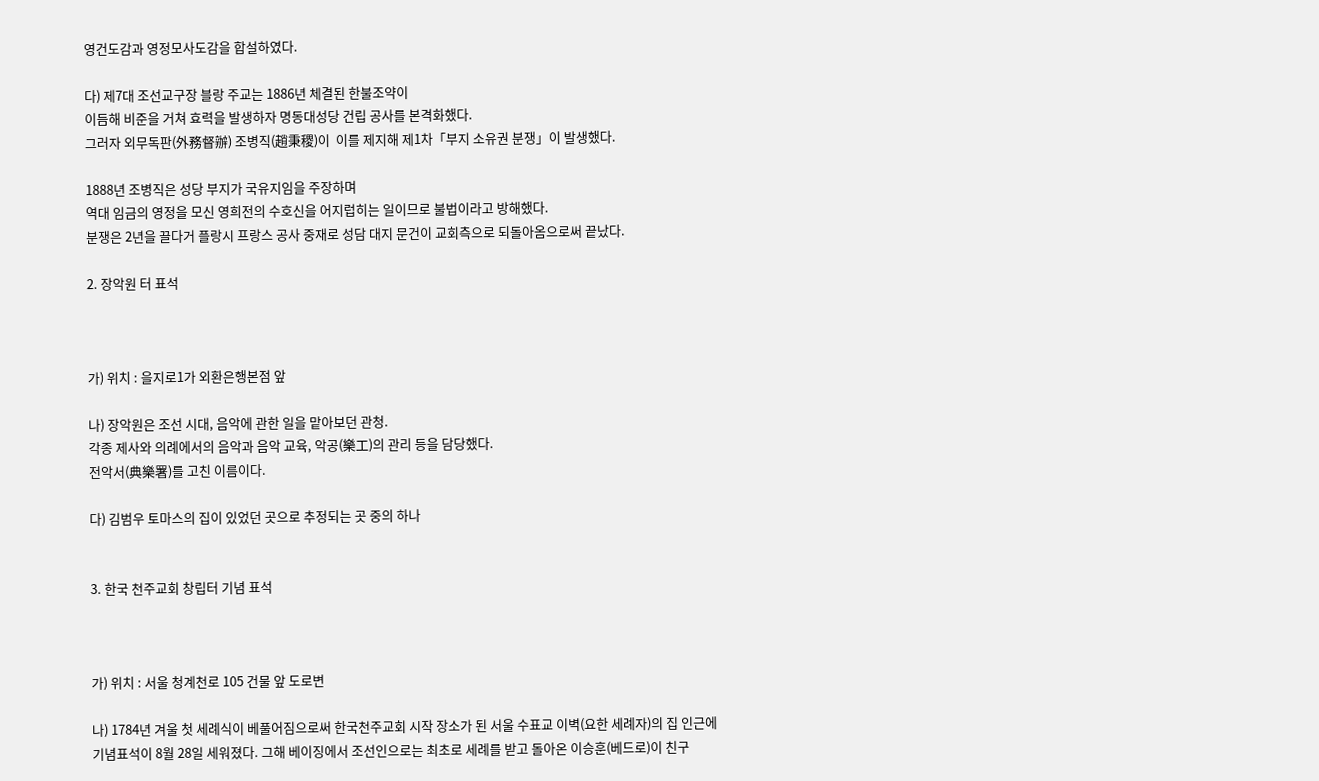영건도감과 영정모사도감을 합설하였다.

다) 제7대 조선교구장 블랑 주교는 1886년 체결된 한불조약이
이듬해 비준을 거쳐 효력을 발생하자 명동대성당 건립 공사를 본격화했다.
그러자 외무독판(外務督辦) 조병직(趙秉稷)이  이를 제지해 제1차「부지 소유권 분쟁」이 발생했다.

1888년 조병직은 성당 부지가 국유지임을 주장하며
역대 임금의 영정을 모신 영희전의 수호신을 어지럽히는 일이므로 불법이라고 방해했다.
분쟁은 2년을 끌다거 플랑시 프랑스 공사 중재로 성담 대지 문건이 교회측으로 되돌아옴으로써 끝났다.

2. 장악원 터 표석



가) 위치 : 을지로1가 외환은행본점 앞

나) 장악원은 조선 시대, 음악에 관한 일을 맡아보던 관청.
각종 제사와 의례에서의 음악과 음악 교육, 악공(樂工)의 관리 등을 담당했다.
전악서(典樂署)를 고친 이름이다.

다) 김범우 토마스의 집이 있었던 곳으로 추정되는 곳 중의 하나


3. 한국 천주교회 창립터 기념 표석



가) 위치 : 서울 청계천로 105 건물 앞 도로변

나) 1784년 겨울 첫 세례식이 베풀어짐으로써 한국천주교회 시작 장소가 된 서울 수표교 이벽(요한 세례자)의 집 인근에 기념표석이 8월 28일 세워졌다. 그해 베이징에서 조선인으로는 최초로 세례를 받고 돌아온 이승훈(베드로)이 친구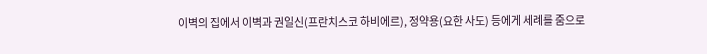이벽의 집에서 이벽과 권일신(프란치스코 하비에르), 정약용(요한 사도) 등에게 세례를 줌으로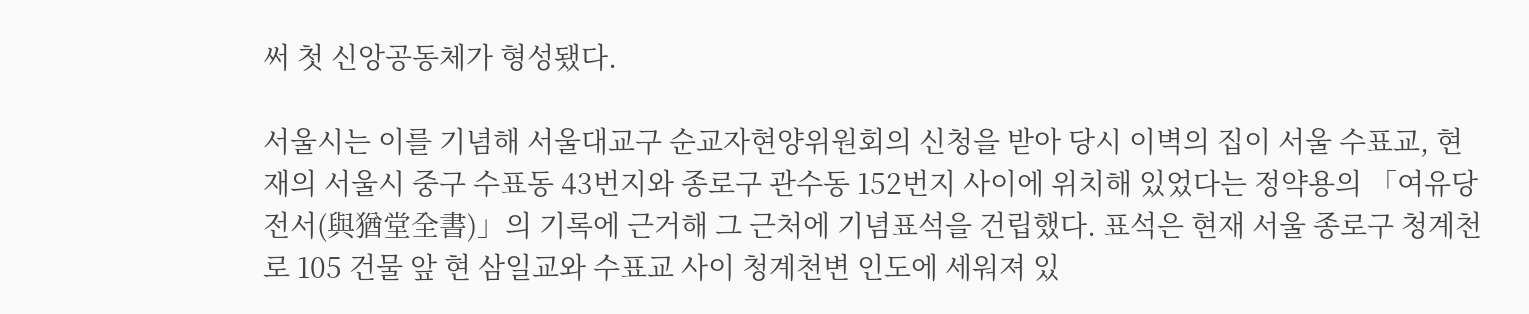써 첫 신앙공동체가 형성됐다.

서울시는 이를 기념해 서울대교구 순교자현양위원회의 신청을 받아 당시 이벽의 집이 서울 수표교, 현재의 서울시 중구 수표동 43번지와 종로구 관수동 152번지 사이에 위치해 있었다는 정약용의 「여유당전서(與猶堂全書)」의 기록에 근거해 그 근처에 기념표석을 건립했다. 표석은 현재 서울 종로구 청계천로 105 건물 앞 현 삼일교와 수표교 사이 청계천변 인도에 세워져 있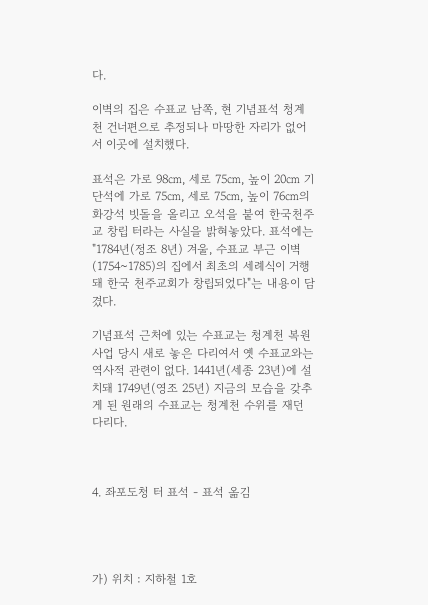다.

이벽의 집은 수표교 남쪽, 현 기념표석 청계천 건너편으로 추정되나 마땅한 자리가 없어서 이곳에 설치했다.

표석은 가로 98㎝, 세로 75㎝, 높이 20㎝ 기단석에 가로 75㎝, 세로 75㎝, 높이 76㎝의 화강석 빗돌을 올리고 오석을 붙여 한국천주교 창립 터라는 사실을 밝혀놓았다. 표석에는 "1784년(정조 8년) 겨울, 수표교 부근 이벽(1754~1785)의 집에서 최초의 세례식이 거행돼 한국 천주교회가 창립되었다"는 내용이 담겼다.

기념표석 근처에 있는 수표교는 청계천 복원 사업 당시 새로 놓은 다리여서 옛 수표교와는 역사적 관련이 없다. 1441년(세종 23년)에 설치돼 1749년(영조 25년) 지금의 모습을 갖추게 된 원래의 수표교는 청계천 수위를 재던 다리다.



4. 좌포도청 터 표석 - 표석 옮김




가) 위치 : 지하철 1호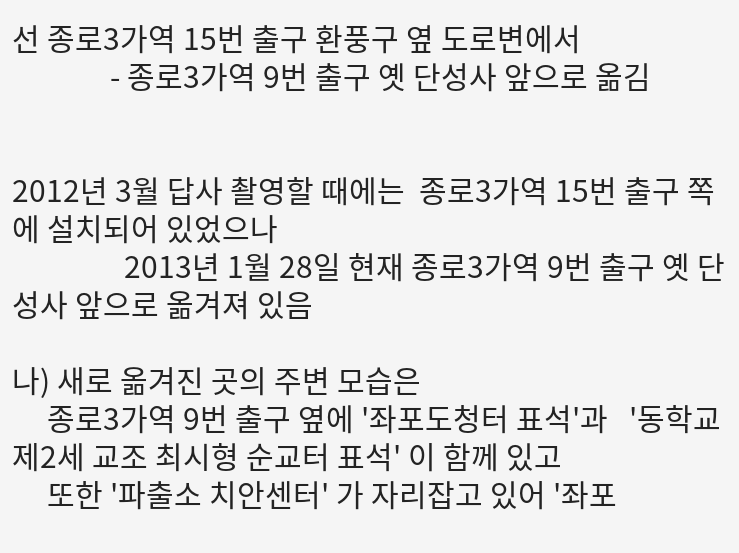선 종로3가역 15번 출구 환풍구 옆 도로변에서
              - 종로3가역 9번 출구 옛 단성사 앞으로 옮김


2012년 3월 답사 촬영할 때에는  종로3가역 15번 출구 쪽에 설치되어 있었으나
                2013년 1월 28일 현재 종로3가역 9번 출구 옛 단성사 앞으로 옮겨져 있음

나) 새로 옮겨진 곳의 주변 모습은
     종로3가역 9번 출구 옆에 '좌포도청터 표석'과   '동학교 제2세 교조 최시형 순교터 표석' 이 함께 있고
     또한 '파출소 치안센터' 가 자리잡고 있어 '좌포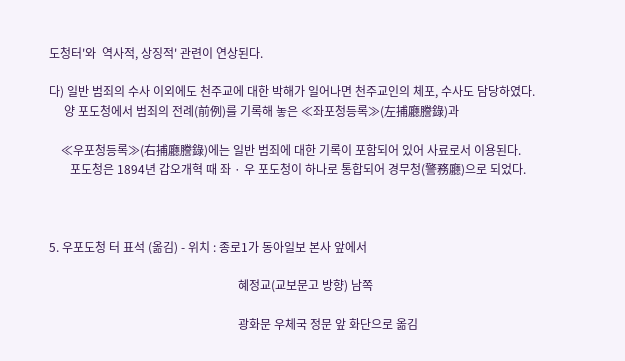도청터'와  역사적, 상징적' 관련이 연상된다.

다) 일반 범죄의 수사 이외에도 천주교에 대한 박해가 일어나면 천주교인의 체포, 수사도 담당하였다.
     양 포도청에서 범죄의 전례(前例)를 기록해 놓은 ≪좌포청등록≫(左捕廳謄錄)과

    ≪우포청등록≫(右捕廳謄錄)에는 일반 범죄에 대한 기록이 포함되어 있어 사료로서 이용된다.
       포도청은 1894년 갑오개혁 때 좌 · 우 포도청이 하나로 통합되어 경무청(警務廳)으로 되었다.



5. 우포도청 터 표석 (옮김) - 위치 : 종로1가 동아일보 본사 앞에서

                                                               혜정교(교보문고 방향) 남쪽

                                                               광화문 우체국 정문 앞 화단으로 옮김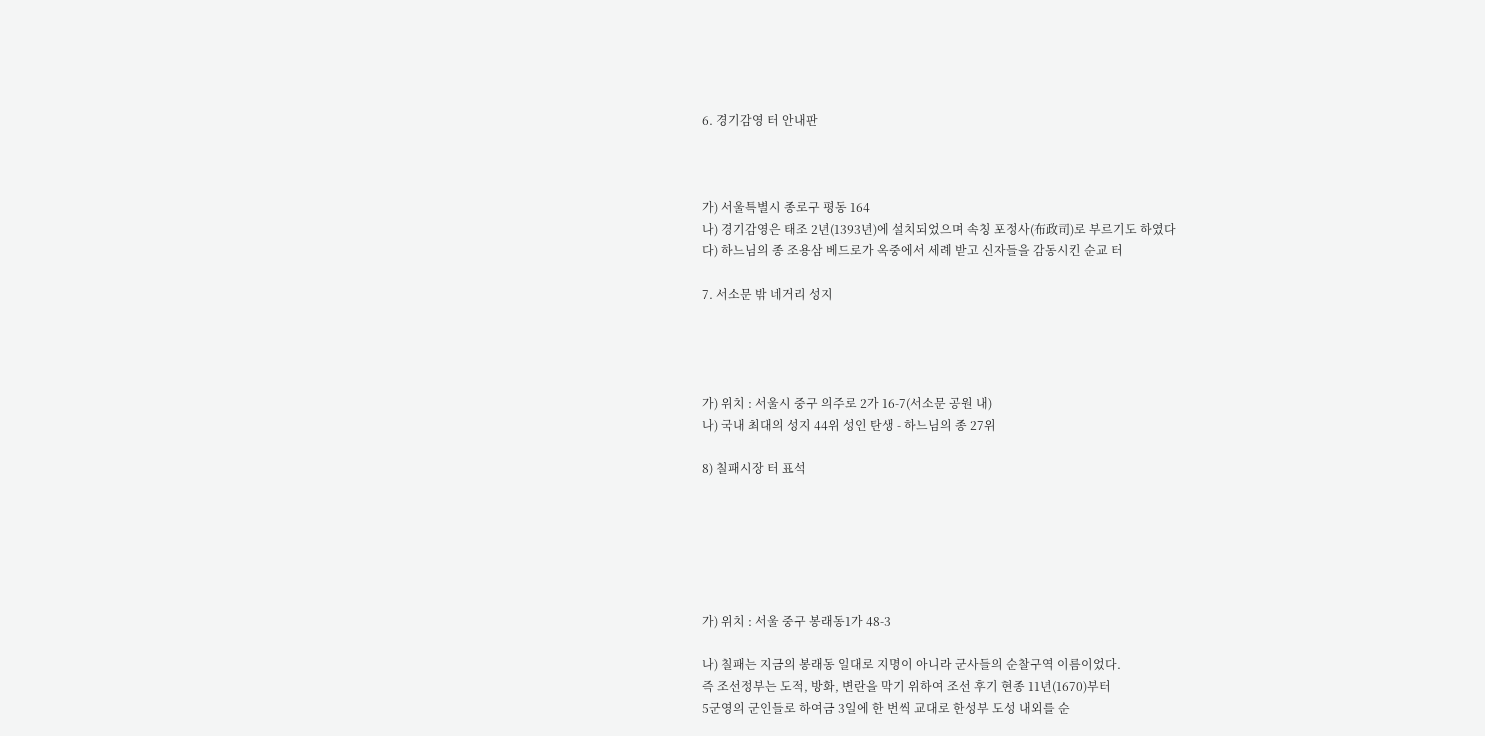6. 경기감영 터 안내판



가) 서울특별시 종로구 평동 164
나) 경기감영은 태조 2년(1393년)에 설치되었으며 속칭 포정사(布政司)로 부르기도 하였다
다) 하느님의 종 조용삼 베드로가 옥중에서 세례 받고 신자들을 감동시킨 순교 터

7. 서소문 밖 네거리 성지




가) 위치 : 서울시 중구 의주로 2가 16-7(서소문 공원 내)
나) 국내 최대의 성지 44위 성인 탄생 - 하느님의 종 27위

8) 칠패시장 터 표석






가) 위치 : 서울 중구 봉래동1가 48-3

나) 칠패는 지금의 봉래동 일대로 지명이 아니라 군사들의 순찰구역 이름이었다.
즉 조선정부는 도적, 방화, 변란을 막기 위하여 조선 후기 현종 11년(1670)부터
5군영의 군인들로 하여금 3일에 한 번씩 교대로 한성부 도성 내외를 순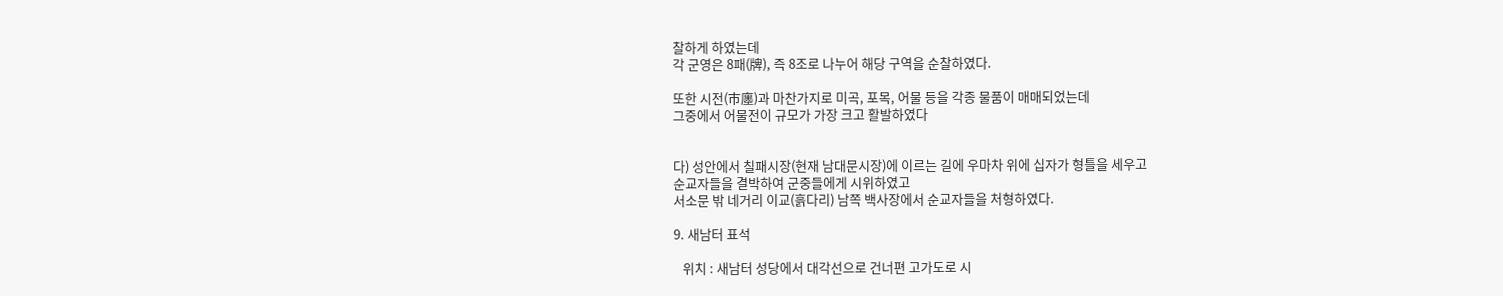찰하게 하였는데
각 군영은 8패(牌), 즉 8조로 나누어 해당 구역을 순찰하였다.

또한 시전(市廛)과 마찬가지로 미곡, 포목, 어물 등을 각종 물품이 매매되었는데
그중에서 어물전이 규모가 가장 크고 활발하였다


다) 성안에서 칠패시장(현재 남대문시장)에 이르는 길에 우마차 위에 십자가 형틀을 세우고
순교자들을 결박하여 군중들에게 시위하였고
서소문 밖 네거리 이교(흙다리) 남쪽 백사장에서 순교자들을 처형하였다.

9. 새남터 표석

   위치 : 새남터 성당에서 대각선으로 건너편 고가도로 시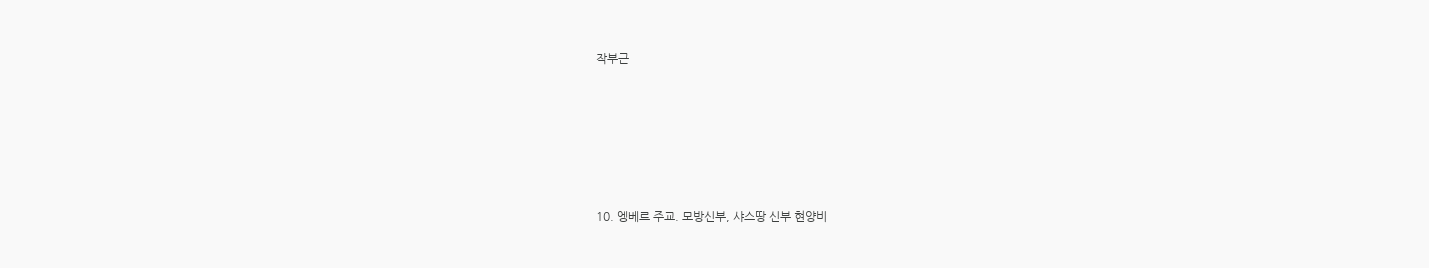작부근







10. 엥베르 주교. 모방신부, 샤스땅 신부 현양비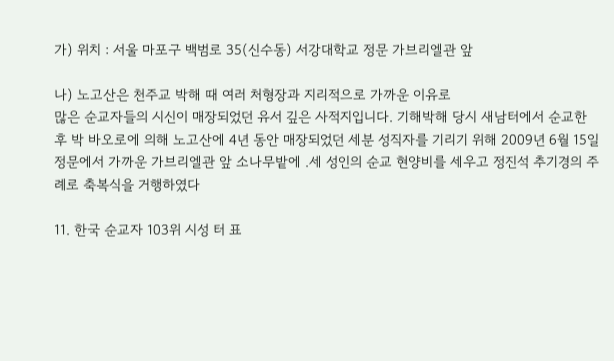가) 위치 : 서울 마포구 백범로 35(신수동) 서강대학교 정문 가브리엘관 앞

나) 노고산은 천주교 박해 때 여러 처형장과 지리적으로 가까운 이유로
많은 순교자들의 시신이 매장되었던 유서 깊은 사적지입니다. 기해박해 당시 새남터에서 순교한 후 박 바오로에 의해 노고산에 4년 동안 매장되었던 세분 성직자를 기리기 위해 2009년 6월 15일 정문에서 가까운 가브리엘관 앞 소나무밭에 .세 성인의 순교 현양비를 세우고 정진석 추기경의 주례로 축복식을 거행하였다

11. 한국 순교자 103위 시성 터 표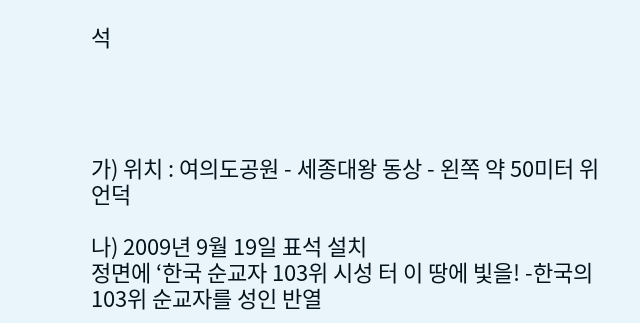석




가) 위치 : 여의도공원 - 세종대왕 동상 - 왼쪽 약 50미터 위 언덕

나) 2009년 9월 19일 표석 설치
정면에 ‘한국 순교자 103위 시성 터 이 땅에 빛을! -한국의 103위 순교자를 성인 반열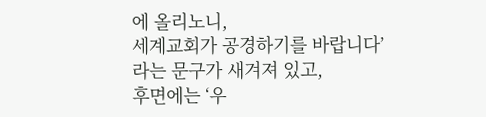에 올리노니,
세계교회가 공경하기를 바랍니다’라는 문구가 새겨져 있고,
후면에는 ‘우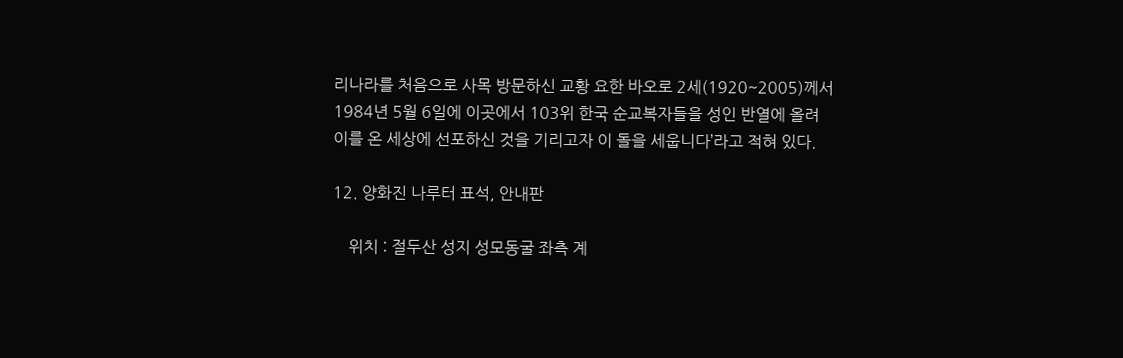리나라를 처음으로 사목 방문하신 교황 요한 바오로 2세(1920~2005)께서
1984년 5월 6일에 이곳에서 103위 한국 순교복자들을 성인 반열에 올려
이를 온 세상에 선포하신 것을 기리고자 이 돌을 세웁니다’라고 적혀 있다.

12. 양화진 나루터 표석, 안내판

    위치 : 절두산 성지 성모동굴 좌측 계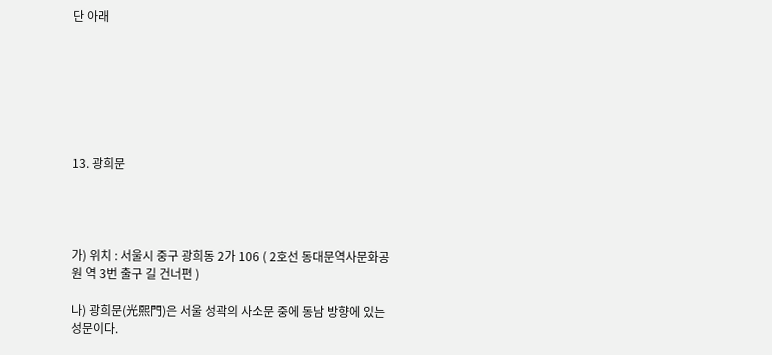단 아래







13. 광희문




가) 위치 : 서울시 중구 광희동 2가 106 ( 2호선 동대문역사문화공원 역 3번 출구 길 건너편 )

나) 광희문(光熙門)은 서울 성곽의 사소문 중에 동남 방향에 있는 성문이다.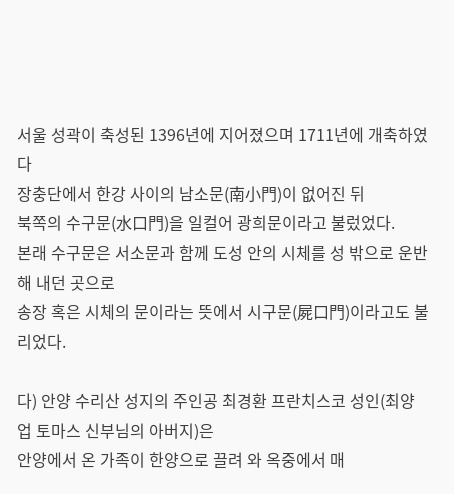서울 성곽이 축성된 1396년에 지어졌으며 1711년에 개축하였다
장충단에서 한강 사이의 남소문(南小門)이 없어진 뒤
북쪽의 수구문(水口門)을 일컬어 광희문이라고 불렀었다.
본래 수구문은 서소문과 함께 도성 안의 시체를 성 밖으로 운반해 내던 곳으로
송장 혹은 시체의 문이라는 뜻에서 시구문(屍口門)이라고도 불리었다.

다) 안양 수리산 성지의 주인공 최경환 프란치스코 성인(최양업 토마스 신부님의 아버지)은
안양에서 온 가족이 한양으로 끌려 와 옥중에서 매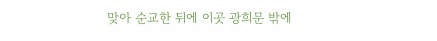맞아 순교한 뒤에 이곳 광희문 밖에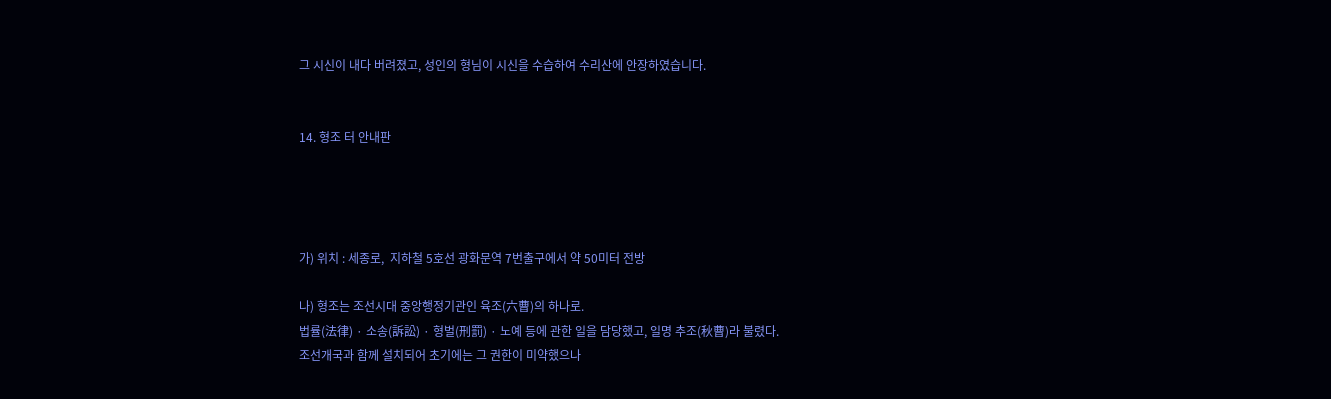그 시신이 내다 버려졌고, 성인의 형님이 시신을 수습하여 수리산에 안장하였습니다.


14. 형조 터 안내판




가) 위치 : 세종로,  지하철 5호선 광화문역 7번출구에서 약 50미터 전방

나) 형조는 조선시대 중앙행정기관인 육조(六曹)의 하나로.
법률(法律) · 소송(訴訟) · 형벌(刑罰) · 노예 등에 관한 일을 담당했고, 일명 추조(秋曹)라 불렸다.
조선개국과 함께 설치되어 초기에는 그 권한이 미약했으나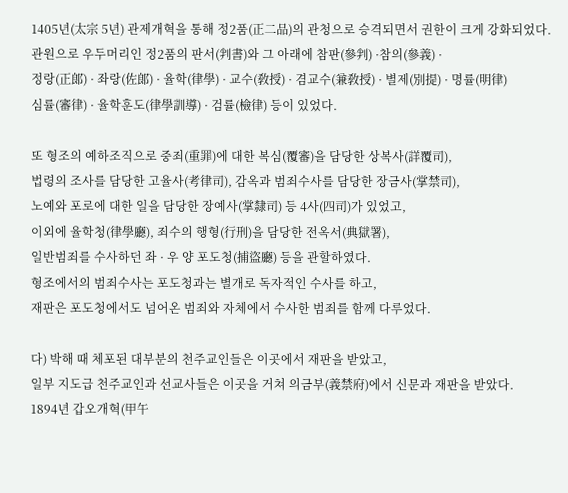1405년(太宗 5년) 관제개혁을 통해 정2품(正二品)의 관청으로 승격되면서 권한이 크게 강화되었다.
관원으로 우두머리인 정2품의 판서(判書)와 그 아래에 참판(參判) ·참의(參義) ·
정랑(正郞) · 좌랑(佐郞) · 율학(律學) · 교수(敎授) · 겸교수(兼敎授) · 별제(別提) · 명률(明律)
심률(審律) · 율학훈도(律學訓導) · 검률(檢律) 등이 있었다.

또 형조의 예하조직으로 중죄(重罪)에 대한 복심(覆審)을 담당한 상복사(詳覆司),
법령의 조사를 담당한 고율사(考律司), 감옥과 범죄수사를 담당한 장금사(掌禁司),
노예와 포로에 대한 일을 담당한 장예사(掌隸司) 등 4사(四司)가 있었고,
이외에 율학청(律學廳), 죄수의 행형(行刑)을 담당한 전옥서(典獄署),
일반범죄를 수사하던 좌 · 우 양 포도청(捕盜廳) 등을 관할하였다.
형조에서의 범죄수사는 포도청과는 별개로 독자적인 수사를 하고,
재판은 포도청에서도 넘어온 범죄와 자체에서 수사한 범죄를 함께 다루었다.

다) 박해 때 체포된 대부분의 천주교인들은 이곳에서 재판을 받았고,
일부 지도급 천주교인과 선교사들은 이곳을 거쳐 의금부(義禁府)에서 신문과 재판을 받았다.
1894년 갑오개혁(甲午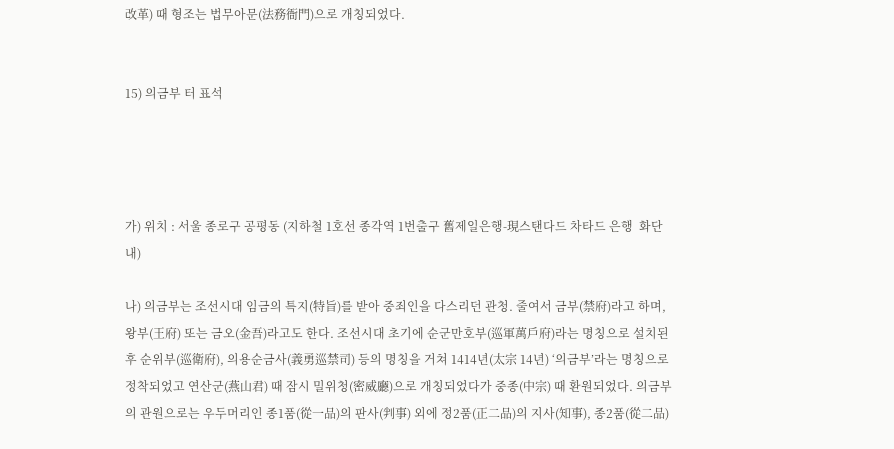改革) 때 형조는 법무아문(法務衙門)으로 개칭되었다.


15) 의금부 터 표석




가) 위치 : 서울 종로구 공평동 (지하철 1호선 종각역 1번출구 舊제일은행-現스탠다드 차타드 은행  화단내)

나) 의금부는 조선시대 임금의 특지(特旨)를 받아 중죄인을 다스리던 관청. 줄여서 금부(禁府)라고 하며, 왕부(王府) 또는 금오(金吾)라고도 한다. 조선시대 초기에 순군만호부(巡軍萬戶府)라는 명칭으로 설치된 후 순위부(巡衛府), 의용순금사(義勇巡禁司) 등의 명칭을 거쳐 1414년(太宗 14년) ‘의금부’라는 명칭으로 정착되었고 연산군(燕山君) 때 잠시 밀위청(密威廳)으로 개칭되었다가 중종(中宗) 때 환원되었다. 의금부의 관원으로는 우두머리인 종1품(從一品)의 판사(判事) 외에 정2품(正二品)의 지사(知事), 종2품(從二品)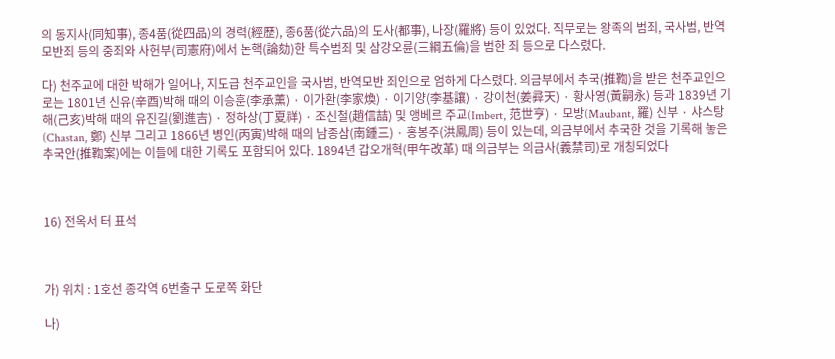의 동지사(同知事), 종4품(從四品)의 경력(經歷), 종6품(從六品)의 도사(都事), 나장(羅將) 등이 있었다. 직무로는 왕족의 범죄, 국사범, 반역모반죄 등의 중죄와 사헌부(司憲府)에서 논핵(論劾)한 특수범죄 및 삼강오륜(三綱五倫)을 범한 죄 등으로 다스렸다.

다) 천주교에 대한 박해가 일어나, 지도급 천주교인을 국사범, 반역모반 죄인으로 엄하게 다스렸다. 의금부에서 추국(推鞫)을 받은 천주교인으로는 1801년 신유(辛酉)박해 때의 이승훈(李承薰) · 이가환(李家煥) · 이기양(李基讓) · 강이천(姜彛天) · 황사영(黃嗣永) 등과 1839년 기해(己亥)박해 때의 유진길(劉進吉) · 정하상(丁夏祥) · 조신철(趙信喆) 및 앵베르 주교(Imbert, 范世亨) · 모방(Maubant, 羅) 신부 · 샤스탕(Chastan, 鄭) 신부 그리고 1866년 병인(丙寅)박해 때의 남종삼(南鍾三) · 홍봉주(洪鳳周) 등이 있는데, 의금부에서 추국한 것을 기록해 놓은 추국안(推鞫案)에는 이들에 대한 기록도 포함되어 있다. 1894년 갑오개혁(甲午改革) 때 의금부는 의금사(義禁司)로 개칭되었다



16) 전옥서 터 표석



가) 위치 : 1호선 종각역 6번출구 도로쪽 화단

나)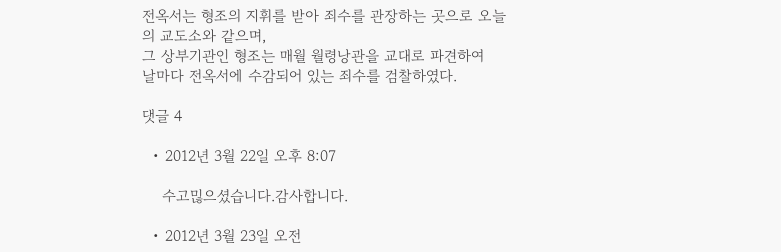전옥서는 형조의 지휘를 받아 죄수를 관장하는 곳으로 오늘의 교도소와 같으며,
그 상부기관인 형조는 매월 월령낭관을 교대로 파견하여
날마다 전옥서에 수감되어 있는 죄수를 검찰하였다.

댓글 4

  • 2012년 3월 22일 오후 8:07

    수고믾으셨습니다.감사합니다.

  • 2012년 3월 23일 오전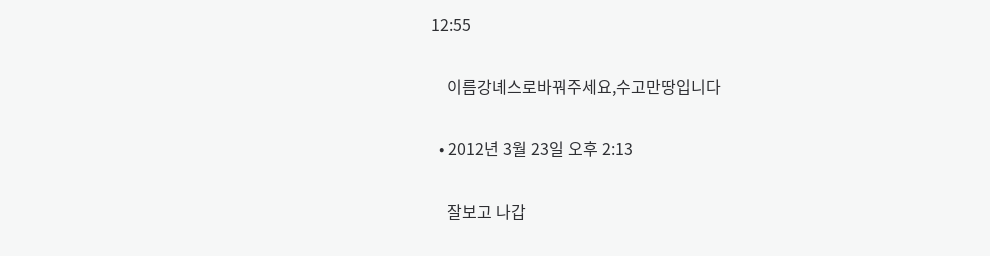12:55

    이름강녜스로바꿔주세요,수고만땅입니다

  • 2012년 3월 23일 오후 2:13

    잘보고 나갑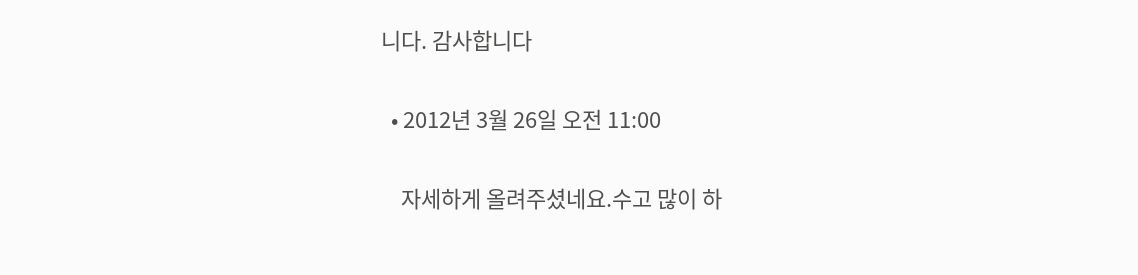니다. 감사합니다

  • 2012년 3월 26일 오전 11:00

    자세하게 올려주셨네요.수고 많이 하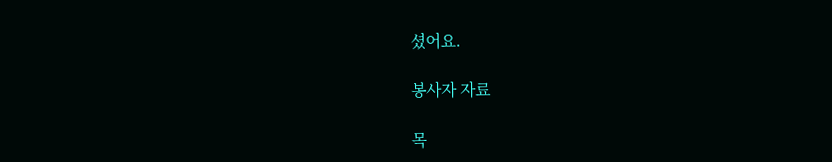셨어요.

봉사자 자료

목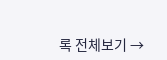록 전체보기 →